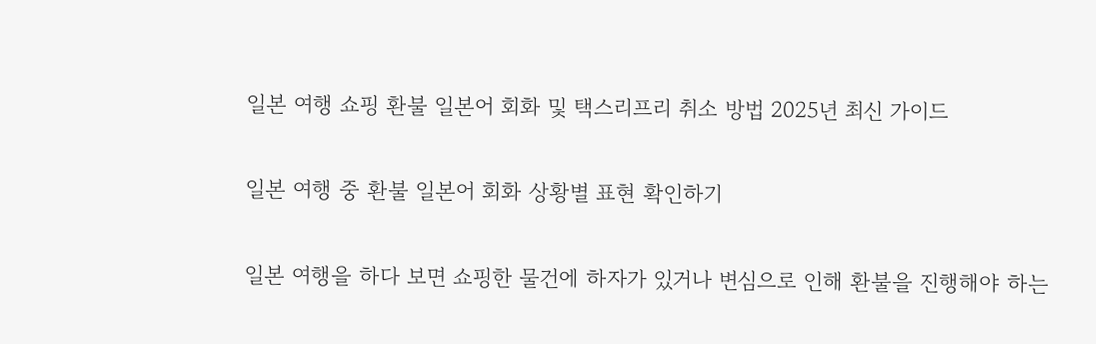일본 여행 쇼핑 환불 일본어 회화 및 택스리프리 취소 방법 2025년 최신 가이드

일본 여행 중 환불 일본어 회화 상황별 표현 확인하기

일본 여행을 하다 보면 쇼핑한 물건에 하자가 있거나 변심으로 인해 환불을 진행해야 하는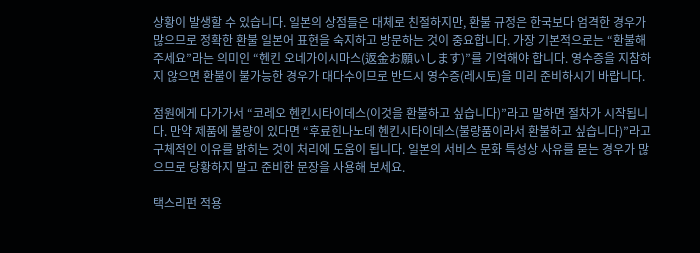상황이 발생할 수 있습니다. 일본의 상점들은 대체로 친절하지만, 환불 규정은 한국보다 엄격한 경우가 많으므로 정확한 환불 일본어 표현을 숙지하고 방문하는 것이 중요합니다. 가장 기본적으로는 “환불해 주세요”라는 의미인 “헨킨 오네가이시마스(返金お願いします)”를 기억해야 합니다. 영수증을 지참하지 않으면 환불이 불가능한 경우가 대다수이므로 반드시 영수증(레시토)을 미리 준비하시기 바랍니다.

점원에게 다가가서 “코레오 헨킨시타이데스(이것을 환불하고 싶습니다)”라고 말하면 절차가 시작됩니다. 만약 제품에 불량이 있다면 “후료힌나노데 헨킨시타이데스(불량품이라서 환불하고 싶습니다)”라고 구체적인 이유를 밝히는 것이 처리에 도움이 됩니다. 일본의 서비스 문화 특성상 사유를 묻는 경우가 많으므로 당황하지 말고 준비한 문장을 사용해 보세요.

택스리펀 적용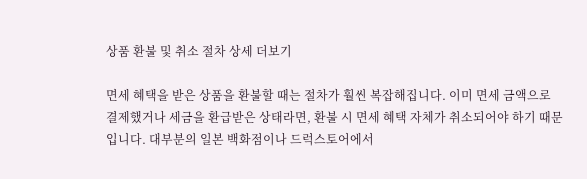상품 환불 및 취소 절차 상세 더보기

면세 혜택을 받은 상품을 환불할 때는 절차가 훨씬 복잡해집니다. 이미 면세 금액으로 결제했거나 세금을 환급받은 상태라면, 환불 시 면세 혜택 자체가 취소되어야 하기 때문입니다. 대부분의 일본 백화점이나 드럭스토어에서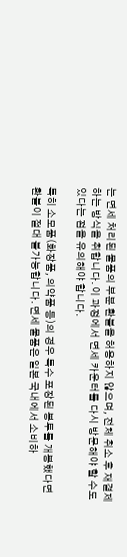는 면세 처리된 물품의 부분 환불을 허용하지 않으며, 전체 취소 후 재결제하는 방식을 취합니다. 이 과정에서 면세 카운터를 다시 방문해야 할 수도 있다는 점을 유의해야 합니다.

특히 소모품(화장품, 의약품 등)의 경우 특수 포장된 봉투를 개봉했다면 환불이 절대 불가능합니다. 면세 물품은 일본 국내에서 소비하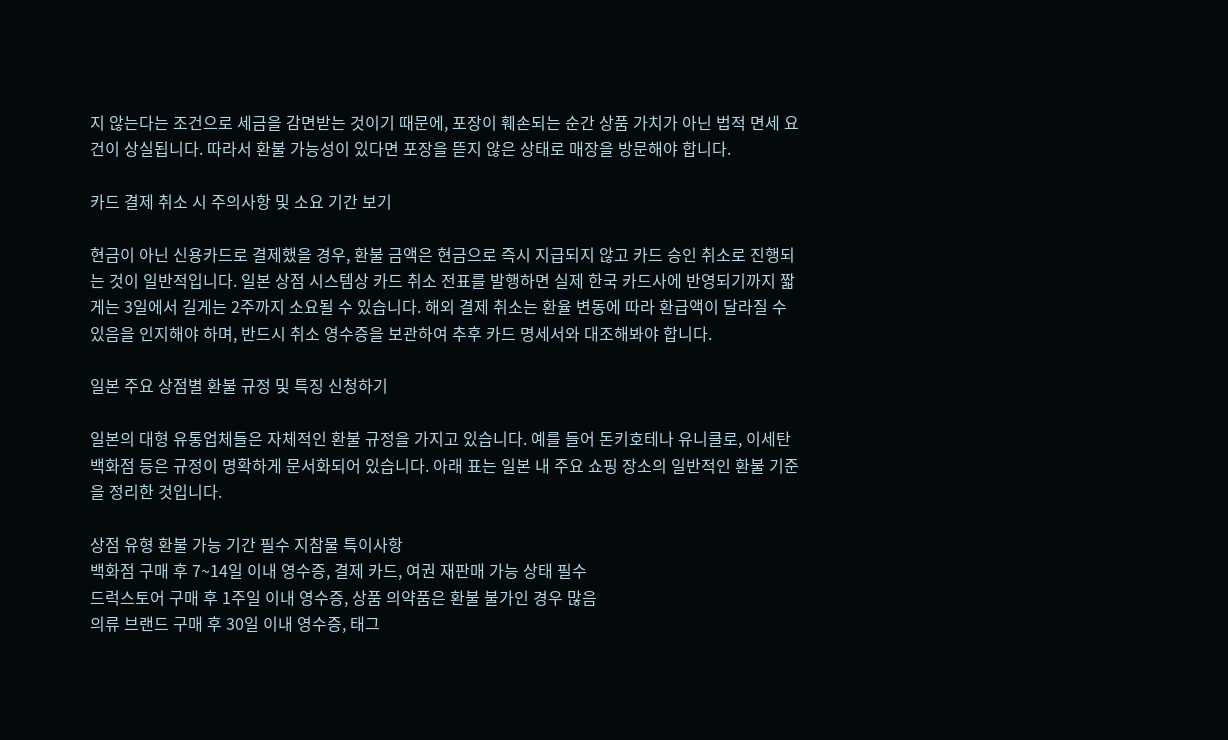지 않는다는 조건으로 세금을 감면받는 것이기 때문에, 포장이 훼손되는 순간 상품 가치가 아닌 법적 면세 요건이 상실됩니다. 따라서 환불 가능성이 있다면 포장을 뜯지 않은 상태로 매장을 방문해야 합니다.

카드 결제 취소 시 주의사항 및 소요 기간 보기

현금이 아닌 신용카드로 결제했을 경우, 환불 금액은 현금으로 즉시 지급되지 않고 카드 승인 취소로 진행되는 것이 일반적입니다. 일본 상점 시스템상 카드 취소 전표를 발행하면 실제 한국 카드사에 반영되기까지 짧게는 3일에서 길게는 2주까지 소요될 수 있습니다. 해외 결제 취소는 환율 변동에 따라 환급액이 달라질 수 있음을 인지해야 하며, 반드시 취소 영수증을 보관하여 추후 카드 명세서와 대조해봐야 합니다.

일본 주요 상점별 환불 규정 및 특징 신청하기

일본의 대형 유통업체들은 자체적인 환불 규정을 가지고 있습니다. 예를 들어 돈키호테나 유니클로, 이세탄 백화점 등은 규정이 명확하게 문서화되어 있습니다. 아래 표는 일본 내 주요 쇼핑 장소의 일반적인 환불 기준을 정리한 것입니다.

상점 유형 환불 가능 기간 필수 지참물 특이사항
백화점 구매 후 7~14일 이내 영수증, 결제 카드, 여권 재판매 가능 상태 필수
드럭스토어 구매 후 1주일 이내 영수증, 상품 의약품은 환불 불가인 경우 많음
의류 브랜드 구매 후 30일 이내 영수증, 태그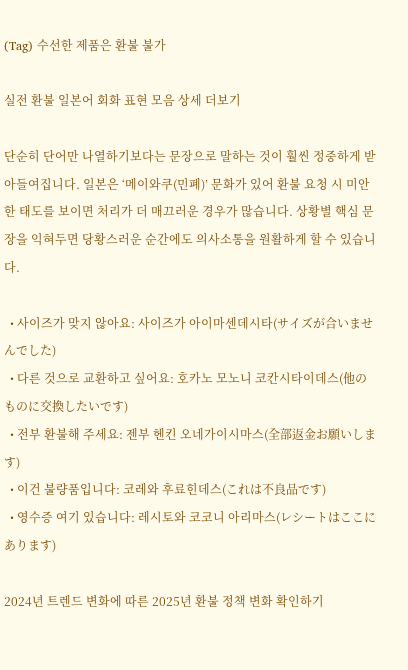(Tag) 수선한 제품은 환불 불가

실전 환불 일본어 회화 표현 모음 상세 더보기

단순히 단어만 나열하기보다는 문장으로 말하는 것이 훨씬 정중하게 받아들여집니다. 일본은 ‘메이와쿠(민폐)’ 문화가 있어 환불 요청 시 미안한 태도를 보이면 처리가 더 매끄러운 경우가 많습니다. 상황별 핵심 문장을 익혀두면 당황스러운 순간에도 의사소통을 원활하게 할 수 있습니다.

  • 사이즈가 맞지 않아요: 사이즈가 아이마센데시타(サイズが合いませんでした)
  • 다른 것으로 교환하고 싶어요: 호카노 모노니 코칸시타이데스(他のものに交換したいです)
  • 전부 환불해 주세요: 젠부 헨킨 오네가이시마스(全部返金お願いします)
  • 이건 불량품입니다: 코레와 후료힌데스(これは不良品です)
  • 영수증 여기 있습니다: 레시토와 코코니 아리마스(レシートはここにあります)

2024년 트렌드 변화에 따른 2025년 환불 정책 변화 확인하기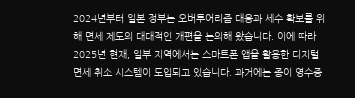2024년부터 일본 정부는 오버투어리즘 대응과 세수 확보를 위해 면세 제도의 대대적인 개편을 논의해 왔습니다. 이에 따라 2025년 현재, 일부 지역에서는 스마트폰 앱을 활용한 디지털 면세 취소 시스템이 도입되고 있습니다. 과거에는 종이 영수증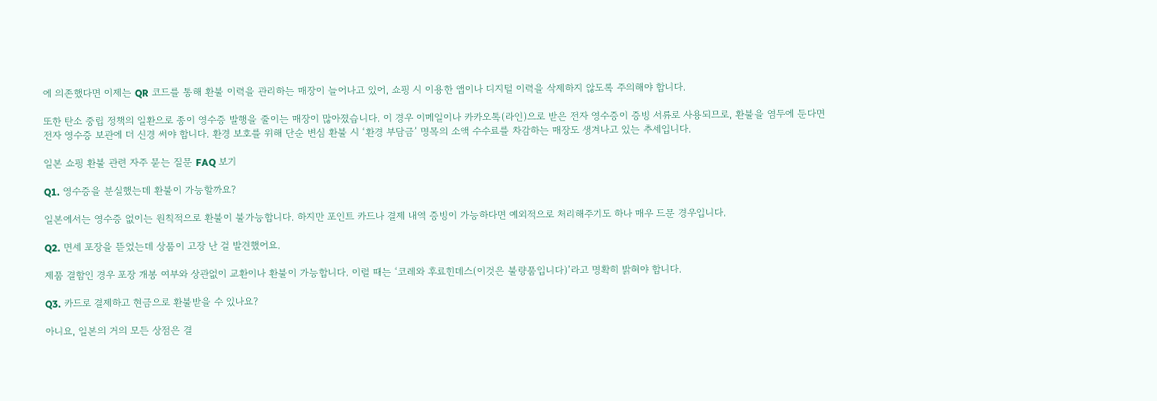에 의존했다면 이제는 QR 코드를 통해 환불 이력을 관리하는 매장이 늘어나고 있어, 쇼핑 시 이용한 앱이나 디지털 이력을 삭제하지 않도록 주의해야 합니다.

또한 탄소 중립 정책의 일환으로 종이 영수증 발행을 줄이는 매장이 많아졌습니다. 이 경우 이메일이나 카카오톡(라인)으로 받은 전자 영수증이 증빙 서류로 사용되므로, 환불을 염두에 둔다면 전자 영수증 보관에 더 신경 써야 합니다. 환경 보호를 위해 단순 변심 환불 시 ‘환경 부담금’ 명목의 소액 수수료를 차감하는 매장도 생겨나고 있는 추세입니다.

일본 쇼핑 환불 관련 자주 묻는 질문 FAQ 보기

Q1. 영수증을 분실했는데 환불이 가능할까요?

일본에서는 영수증 없이는 원칙적으로 환불이 불가능합니다. 하지만 포인트 카드나 결제 내역 증빙이 가능하다면 예외적으로 처리해주기도 하나 매우 드문 경우입니다.

Q2. 면세 포장을 뜯었는데 상품이 고장 난 걸 발견했어요.

제품 결함인 경우 포장 개봉 여부와 상관없이 교환이나 환불이 가능합니다. 이럴 때는 ‘코레와 후료힌데스(이것은 불량품입니다)’라고 명확히 밝혀야 합니다.

Q3. 카드로 결제하고 현금으로 환불받을 수 있나요?

아니요, 일본의 거의 모든 상점은 결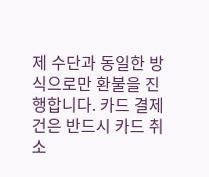제 수단과 동일한 방식으로만 환불을 진행합니다. 카드 결제 건은 반드시 카드 취소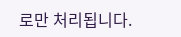로만 처리됩니다.